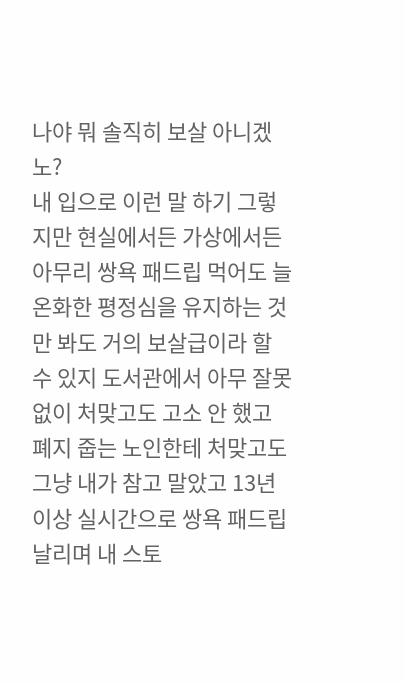나야 뭐 솔직히 보살 아니겠노?
내 입으로 이런 말 하기 그렇지만 현실에서든 가상에서든 아무리 쌍욕 패드립 먹어도 늘 온화한 평정심을 유지하는 것만 봐도 거의 보살급이라 할 수 있지 도서관에서 아무 잘못 없이 처맞고도 고소 안 했고 폐지 줍는 노인한테 처맞고도 그냥 내가 참고 말았고 13년 이상 실시간으로 쌍욕 패드립 날리며 내 스토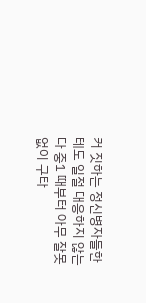커 짓하는 정신병자들한테도 일절 대응하지 않는다 중1 때부터 아무 잘못 없이 구타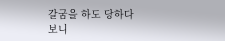갈굼을 하도 당하다 보니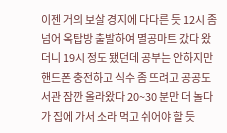이젠 거의 보살 경지에 다다른 듯 12시 좀 넘어 옥탑방 출발하여 멸공마트 갔다 왔더니 19시 정도 됐던데 공부는 안하지만 핸드폰 충전하고 식수 좀 뜨려고 공공도서관 잠깐 올라왔다 20~30 분만 더 놀다가 집에 가서 소라 먹고 쉬어야 할 듯